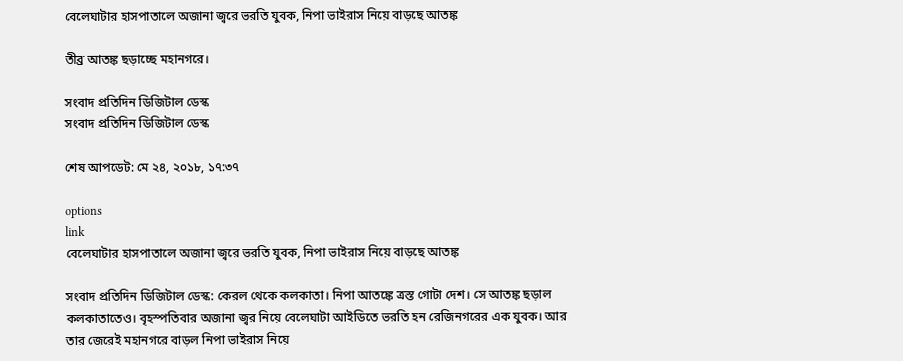বেলেঘাটার হাসপাতালে অজানা জ্বরে ভরতি যুবক, নিপা ভাইরাস নিয়ে বাড়ছে আতঙ্ক

তীব্র আতঙ্ক ছড়াচ্ছে মহানগরে।

সংবাদ প্রতিদিন ডিজিটাল ডেস্ক
সংবাদ প্রতিদিন ডিজিটাল ডেস্ক

শেষ আপডেট: মে ২৪, ২০১৮, ১৭:৩৭

options
link
বেলেঘাটার হাসপাতালে অজানা জ্বরে ভরতি যুবক, নিপা ভাইরাস নিয়ে বাড়ছে আতঙ্ক

সংবাদ প্রতিদিন ডিজিটাল ডেস্ক: কেরল থেকে কলকাতা। নিপা আতঙ্কে ত্রস্ত গোটা দেশ। সে আতঙ্ক ছড়াল কলকাতাতেও। বৃহস্পতিবার অজানা জ্বর নিয়ে বেলেঘাটা আইডিতে ভরতি হন রেজিনগরের এক যুবক। আর তার জেরেই মহানগরে বাড়ল নিপা ভাইরাস নিয়ে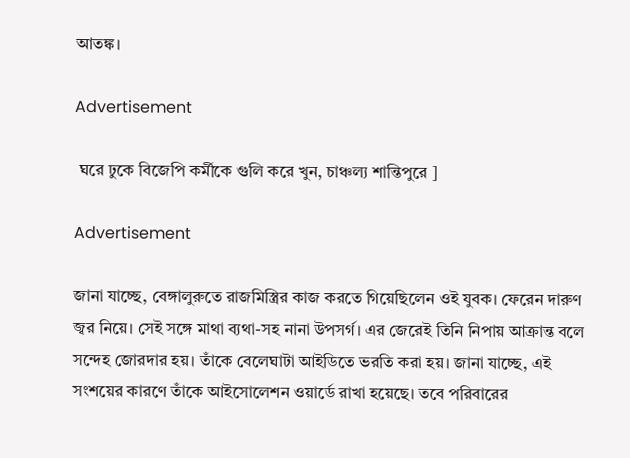আতঙ্ক।

Advertisement

 ঘরে ঢুকে বিজেপি কর্মীকে গুলি করে খুন, চাঞ্চল্য শান্তিপুরে ]

Advertisement

জানা যাচ্ছে, বেঙ্গালুরুতে রাজমিস্ত্রির কাজ করতে গিয়েছিলেন ওই যুবক। ফেরেন দারুণ জ্বর নিয়ে। সেই সঙ্গে মাথা ব্যথা-সহ নানা উপসর্গ। এর জেরেই তিনি নিপায় আক্রান্ত বলে সন্দেহ জোরদার হয়। তাঁকে বেলেঘাটা আইডিতে ভরতি করা হয়। জানা যাচ্ছে, এই সংশয়ের কারণে তাঁকে আইসোলেশন ওয়ার্ডে রাখা হয়েছে। তবে পরিবারের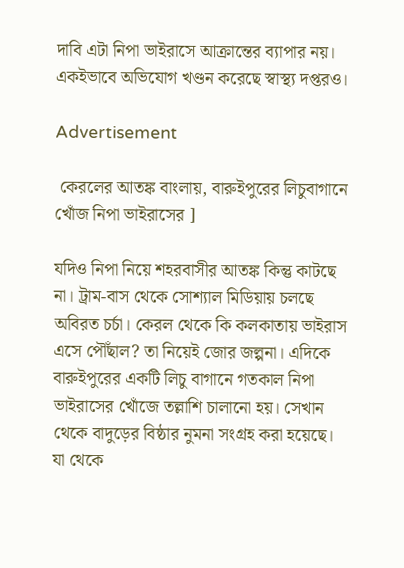দাবি এটা নিপা ভাইরাসে আক্রান্তের ব্যাপার নয়। একইভাবে অভিযোগ খণ্ডন করেছে স্বাস্থ্য দপ্তরও।

Advertisement

 কেরলের আতঙ্ক বাংলায়, বারুইপুরের লিচুবাগানে খোঁজ নিপা ভাইরাসের ]

যদিও নিপা নিয়ে শহরবাসীর আতঙ্ক কিন্তু কাটছে না। ট্রাম-বাস থেকে সোশ্যাল মিডিয়ায় চলছে অবিরত চর্চা। কেরল থেকে কি কলকাতায় ভাইরাস এসে পৌঁছাল? তা নিয়েই জোর জল্পনা। এদিকে বারুইপুরের একটি লিচু বাগানে গতকাল নিপা ভাইরাসের খোঁজে তল্লাশি চালানো হয়। সেখান থেকে বাদুড়ের বিষ্ঠার নুমনা সংগ্রহ করা হয়েছে। যা থেকে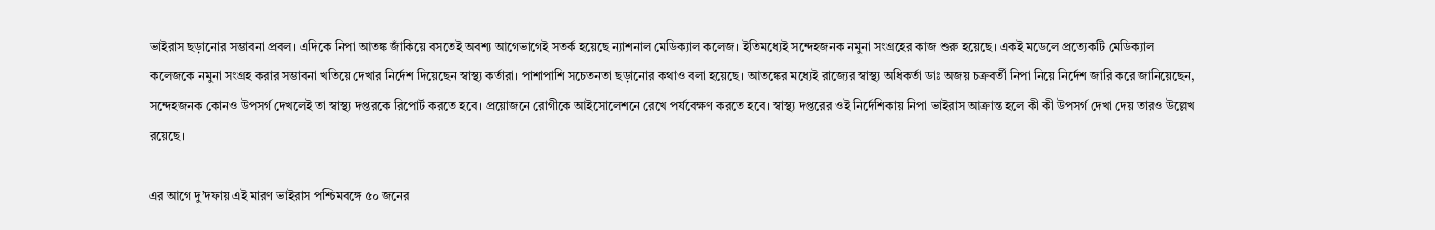ভাইরাস ছড়ানোর সম্ভাবনা প্রবল। এদিকে নিপা আতঙ্ক জাঁকিয়ে বসতেই অবশ্য আগেভাগেই সতর্ক হয়েছে ন্যাশনাল মেডিক্যাল কলেজ। ইতিমধ্যেই সন্দেহজনক নমুনা সংগ্রহের কাজ শুরু হয়েছে। একই মডেলে প্রত্যেকটি মেডিক্যাল কলেজকে নমুনা সংগ্রহ করার সম্ভাবনা খতিয়ে দেখার নির্দেশ দিয়েছেন স্বাস্থ্য কর্তারা। পাশাপাশি সচেতনতা ছড়ানোর কথাও বলা হয়েছে। আতঙ্কের মধ্যেই রাজ্যের স্বাস্থ্য অধিকর্তা ডাঃ অজয় চক্রবর্তী নিপা নিয়ে নির্দেশ জারি করে জানিয়েছেন, সন্দেহজনক কোনও উপসর্গ দেখলেই তা স্বাস্থ্য দপ্তরকে রিপোর্ট করতে হবে। প্রয়োজনে রোগীকে আইসোলেশনে রেখে পর্যবেক্ষণ করতে হবে। স্বাস্থ্য দপ্তরের ওই নির্দেশিকায় নিপা ভাইরাস আক্রান্ত হলে কী কী উপসর্গ দেখা দেয় তারও উল্লেখ রয়েছে।

এর আগে দু’দফায় এই মারণ ভাইরাস পশ্চিমবঙ্গে ৫০ জনের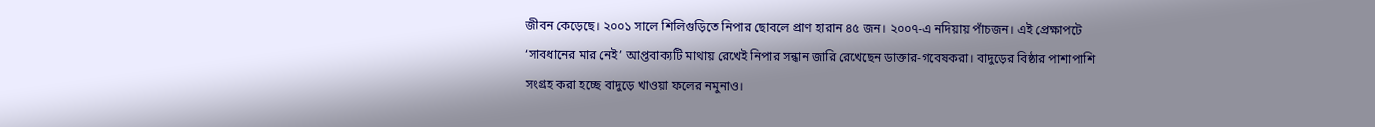জীবন কেড়েছে। ২০০১ সালে শিলিগুড়িতে নিপার ছোবলে প্রাণ হারান ৪৫ জন। ২০০৭-এ নদিয়ায় পাঁচজন। এই প্রেক্ষাপটে ‘সাবধানের মার নেই’ আপ্তবাক্যটি মাথায় রেখেই নিপার সন্ধান জারি রেখেছেন ডাক্তার-গবেষকরা। বাদুড়ের বিষ্ঠার পাশাপাশি সংগ্রহ করা হচ্ছে বাদুড়ে খাওয়া ফলের নমুনাও।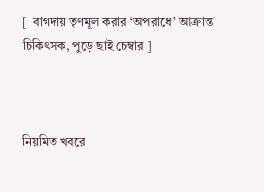[  বাগদায় তৃণমূল করার ‘অপরাধে’ আক্রান্ত চিকিৎসক, পুড়ে ছাই চেম্বার ]



নিয়মিত খবরে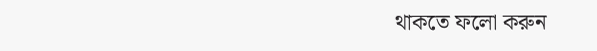থাকতে ফলো করুন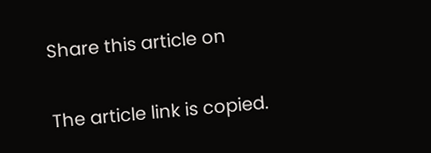Share this article on

The article link is copied.